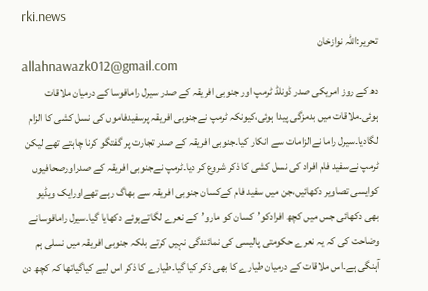rki.news
تحریر:اللہ نوازخان
allahnawazk012@gmail.com
دھ کے روز امریکی صدر ڈونلڈ ٹرمپ اور جنوبی افریقہ کے صدر سیرل رامافوسا کے درمیان ملاقات ہوئی۔ملاقات میں بدمزگی پیدا ہوئی،کیونکہ ٹرمپ نےجنوبی افریقہ پرسفیدفاموں کی نسل کشی کا الزام لگادیا۔سیرل راما نےالزامات سے انکار کیا۔جنوبی افریقہ کے صدر تجارت پر گفتگو کرنا چاہتے تھے لیکن ٹرمپ نےسفید فام افراد کی نسل کشی کا ذکر شروع کر دیا۔ٹرمپ نےجنوبی افریقہ کے صدراورصحافیوں کوایسی تصاویر دکھائیں،جن میں سفید فام کےکسان جنوبی افریقہ سے بھاگ رہے تھےاورایک ویڈیو بھی دکھائی جس میں کچھ افرادکو’کسان کو مارو’کے نعرے لگاتےہوئے دکھایا گیا۔سیرل رامافوسانے وضاحت کی کہ یہ نعرے حکومتی پالیسی کی نمائندگی نہیں کرتے بلکہ جنوبی افریقہ میں نسلی ہم آہنگی ہے۔اس ملاقات کے درمیان طیارے کا بھی ذکر کیا گیا۔طیارے کا ذکر اس لیے کیاگیاتھا کہ کچھ دن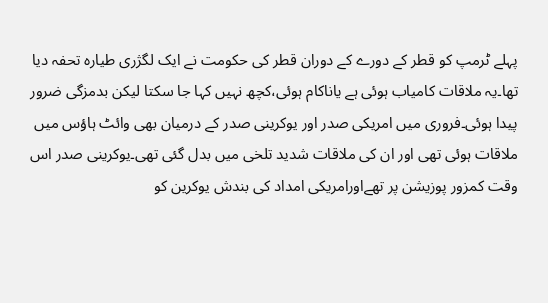پہلے ٹرمپ کو قطر کے دورے کے دوران قطر کی حکومت نے ایک لگژری طیارہ تحفہ دیا تھا۔یہ ملاقات کامیاب ہوئی ہے یاناکام ہوئی،کچھ نہیں کہا جا سکتا لیکن بدمزگی ضرور پیدا ہوئی۔فروری میں امریکی صدر اور یوکرینی صدر کے درمیان بھی وائٹ ہاؤس میں ملاقات ہوئی تھی اور ان کی ملاقات شدید تلخی میں بدل گئی تھی۔یوکرینی صدر اس وقت کمزور پوزیشن پر تھےاورامریکی امداد کی بندش یوکرین کو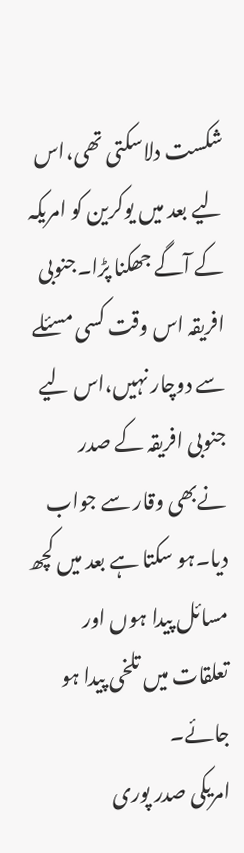شکست دلاسکتی تھی،اس لیے بعد میں یوکرین کو امریکہ کے آگے جھکنا پڑا۔جنوبی افریقہ اس وقت کسی مسئلے سے دوچار نہیں،اس لیے جنوبی افریقہ کے صدر نےبھی وقار سے جواب دیا۔ہو سکتا ہے بعد میں کچھ مسائل پیدا ہوں اور تعلقات میں تلخی پیدا ہو جائے۔
امریکی صدر پوری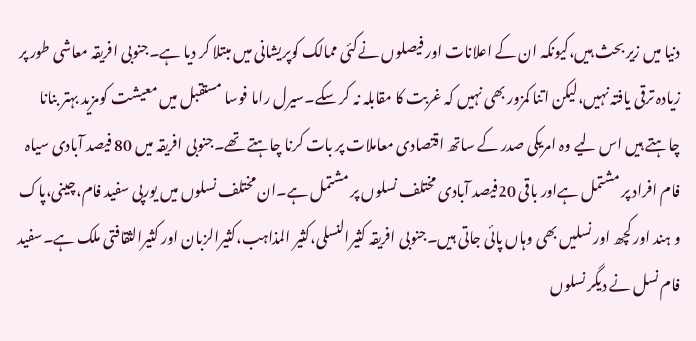دنیا میں زیر بحث ہیں،کیونکہ ان کے اعلانات اور فیصلوں نےکئی ممالک کوپریشانی میں مبتلا کر دیا ہے۔جنوبی افریقہ معاشی طور پر زیادہ ترقی یافتہ نہیں،لیکن اتنا کمزور بھی نہیں کہ غربت کا مقابلہ نہ کر سکے۔سیرل راما فوسا مستقبل میں معیشت کومزید بہتر بنانا چاہتے ہیں اس لیے وہ امریکی صدر کے ساتھ اقتصادی معاملات پر بات کرنا چاہتے تھے۔جنوبی افریقہ میں 80 فیصد آبادی سیاہ فام افراد پر مشتمل ہےاور باقی 20فیصد آبادی مختلف نسلوں پر مشتمل ہے۔ان مختلف نسلوں میں یورپی سفید فام،چینی،پاک و ہند اور کچھ اور نسلیں بھی وہاں پائی جاتی ہیں۔جنوبی افریقہ کثیرالنسلی،کثیر المذاہب،کثیرالزبان اور کثیرالثقافتی ملک ہے۔سفید فام نسل نے دیگر نسلوں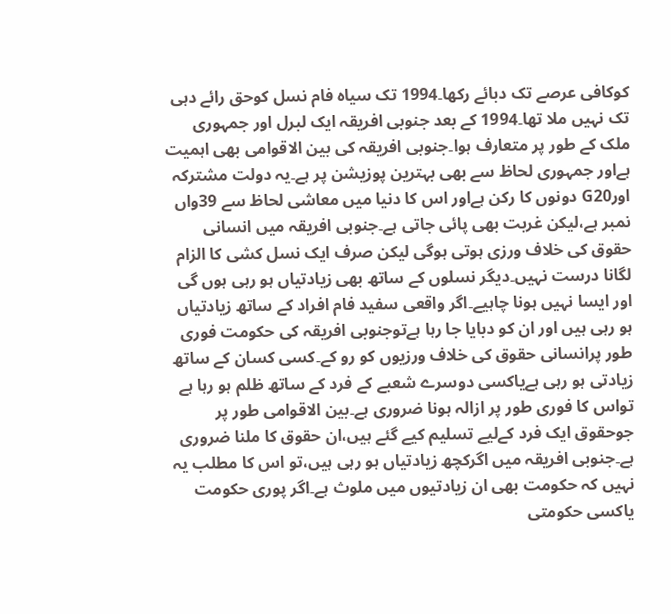کوکافی عرصے تک دبائے رکھا۔1994 تک سیاہ فام نسل کوحق رائے دہی تک نہیں ملا تھا۔1994 کے بعد جنوبی افریقہ ایک لبرل اور جمہوری ملک کے طور پر متعارف ہوا۔جنوبی افریقہ کی بین الاقوامی بھی اہمیت ہےاور جمہوری لحاظ سے بھی بہترین پوزیشن پر ہے۔یہ دولت مشترکہ اورG20 دونوں کا رکن ہےاور اس کا دنیا میں معاشی لحاظ سے 39واں نمبر ہے،لیکن غربت بھی پائی جاتی ہے۔جنوبی افریقہ میں انسانی حقوق کی خلاف ورزی ہوتی ہوگی لیکن صرف ایک نسل کشی کا الزام لگانا درست نہیں۔دیگر نسلوں کے ساتھ بھی زیادتیاں ہو رہی ہوں گی اور ایسا نہیں ہونا چاہیے۔اگر واقعی سفید فام افراد کے ساتھ زیادتیاں ہو رہی ہیں اور ان کو دبایا جا رہا ہےتوجنوبی افریقہ کی حکومت فوری طور پرانسانی حقوق کی خلاف ورزیوں کو رو کے۔کسی کسان کے ساتھ زیادتی ہو رہی ہےیاکسی دوسرے شعبے کے فرد کے ساتھ ظلم ہو رہا ہے تواس کا فوری طور پر ازالہ ہونا ضروری ہے۔بین الاقوامی طور پر جوحقوق ایک فرد کےلیے تسلیم کیے گئے ہیں،ان حقوق کا ملنا ضروری ہے۔جنوبی افریقہ میں اگرکچھ زیادتیاں ہو رہی ہیں،تو اس کا مطلب یہ نہیں کہ حکومت بھی ان زیادتیوں میں ملوث ہے۔اگر پوری حکومت یاکسی حکومتی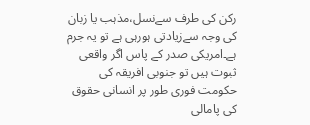رکن کی طرف سےنسل،مذہب یا زبان کی وجہ سےزیادتی ہورہی ہے تو یہ جرم ہے۔امریکی صدر کے پاس اگر واقعی ثبوت ہیں تو جنوبی افریقہ کی حکومت فوری طور پر انسانی حقوق کی پامالی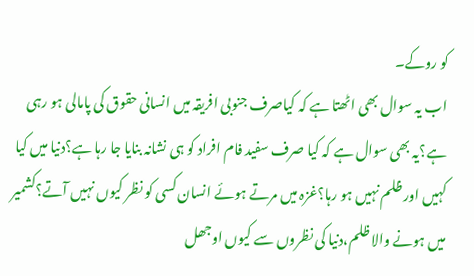کو روکے۔
اب یہ سوال بھی اٹھتا ہے کہ کیاصرف جنوبی افریقہ میں انسانی حقوق کی پامالی ہو رہی ہے؟یہ بھی سوال ہے کہ کیا صرف سفید فام افراد کو ہی نشانہ بنایا جا رہا ہے؟دنیا میں کیا کہیں اور ظلم نہیں ہو رہا؟غزہ میں مرتے ہوئے انسان کسی کو نظر کیوں نہیں آتے؟کشمیر میں ہونے والا ظلم،دنیا کی نظروں سے کیوں اوجھل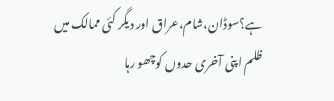ہے؟سوڈان،شام،عراق اور دیگر کئی ممالک میں ظلم اپنی آخری حدوں کوچھو رہا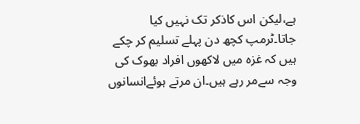ہے،لیکن اس کاذکر تک نہیں کیا جاتا۔ٹرمپ کچھ دن پہلے تسلیم کر چکے ہیں کہ غزہ میں لاکھوں افراد بھوک کی وجہ سےمر رہے ہیں۔ان مرتے ہوئےانسانوں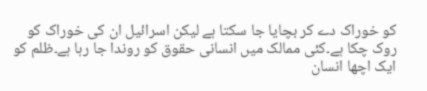کو خوراک دے کر بچایا جا سکتا ہے لیکن اسرائیل ان کی خوراک کو روک چکا ہے۔کئی ممالک میں انسانی حقوق کو روندا جا رہا ہے۔ظلم کو ایک اچھا انسان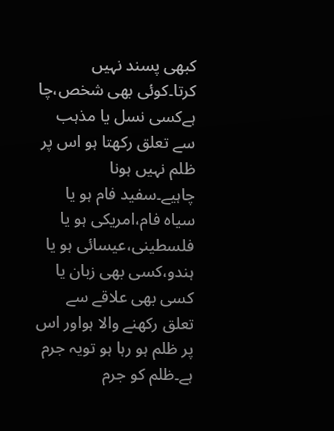کبھی پسند نہیں کرتا۔کوئی بھی شخص،چا ہےکسی نسل یا مذہب سے تعلق رکھتا ہو اس پر ظلم نہیں ہونا چاہیے۔سفید فام ہو یا سیاہ فام،امریکی ہو یا فلسطینی،عیسائی ہو یا ہندو،کسی بھی زبان یا کسی بھی علاقے سے تعلق رکھنے والا ہواور اس پر ظلم ہو رہا ہو تویہ جرم ہے۔ظلم کو جرم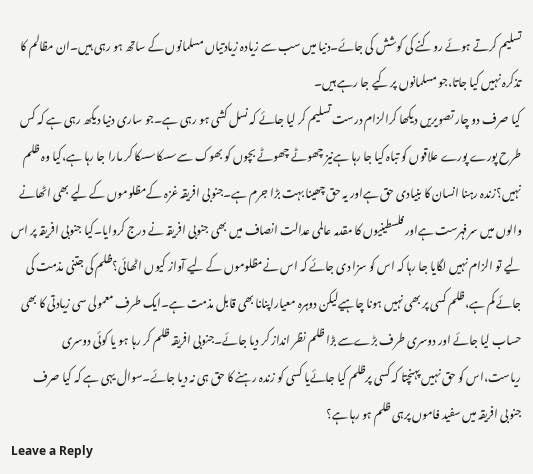تسلیم کرتے ہوئے روکنے کی کوشش کی جائے۔دنیا میں سب سے زیادہ زیادتیاں مسلمانوں کے ساتھ ہو رہی ہیں۔ان مظالم کا تذکرہ نہیں کیا جاتا،جو مسلمانوں پر کیے جا رہے ہیں۔
کیا صرف دو چار تصویریں دیکھا کرالزام درست تسلیم کر لیا جائے کہ نسل کشی ہو رہی ہے۔جو ساری دنیا دیکھ رہی ہے کہ کس طرح پورے پورے علاقوں کو تباہ کیا جا رہا ہےنیز چھوٹے چھوٹے بچوں کو بھوک سےسسکاسسکا کر مارا جا رہا ہے،کیا وہ ظلم نہیں؟زندہ رہنا انسان کا بنیادی حق ہےاور یہ حق چھینا بہت بڑا جرم ہے۔جنوبی افریقہ غزہ کےمظلوموں کے لیے بھی اٹھانے والوں میں سرفہرست ہےاور فلسطینیوں کا مقدمہ عالمی عدالت انصاف میں بھی جنوبی افریقہ نے درج کروایا۔کیا جنوبی افریقہ پر اس لیے تو الزام نہیں لگایا جا رہا کہ اس کو سزا دی جائے کہ اس نےمظلوموں کے لیے آواز کیوں اٹھائی؟ظلم کی جتنی مذمت کی جائے کم ہے،ظلم کسی پر بھی نہیں ہونا چاہیےلیکن دوہرہ معیاراپنانا بھی قابل مذمت ہے۔ایک طرف معمولی سی زیادتی کا بھی حساب لیا جائے اور دوسری طرف بڑےسے بڑا ظلم نظر انداز کر دیا جائے۔جنوبی افریقہ ظلم کر رہا ہو یا کوئی دوسری ریاست،اس کو حق نہیں پہنچتا کہ کسی پرظلم کیا جائےیا کسی کو زندہ رہنے کا حق ہی نہ دیا جائے۔سوال یہی ہے کہ کیا صرف جنوبی افریقہ میں سفید فاموں پرہی ظلم ہو رہا ہے؟
Leave a Reply